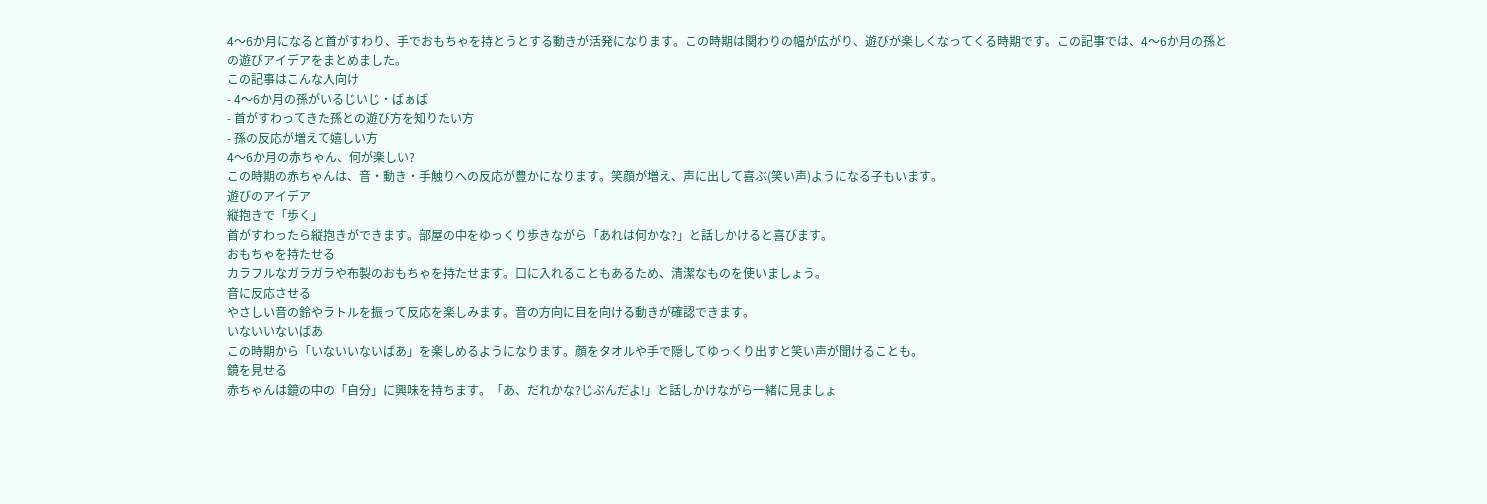4〜6か月になると首がすわり、手でおもちゃを持とうとする動きが活発になります。この時期は関わりの幅が広がり、遊びが楽しくなってくる時期です。この記事では、4〜6か月の孫との遊びアイデアをまとめました。
この記事はこんな人向け
- 4〜6か月の孫がいるじいじ・ばぁば
- 首がすわってきた孫との遊び方を知りたい方
- 孫の反応が増えて嬉しい方
4〜6か月の赤ちゃん、何が楽しい?
この時期の赤ちゃんは、音・動き・手触りへの反応が豊かになります。笑顔が増え、声に出して喜ぶ(笑い声)ようになる子もいます。
遊びのアイデア
縦抱きで「歩く」
首がすわったら縦抱きができます。部屋の中をゆっくり歩きながら「あれは何かな?」と話しかけると喜びます。
おもちゃを持たせる
カラフルなガラガラや布製のおもちゃを持たせます。口に入れることもあるため、清潔なものを使いましょう。
音に反応させる
やさしい音の鈴やラトルを振って反応を楽しみます。音の方向に目を向ける動きが確認できます。
いないいないばあ
この時期から「いないいないばあ」を楽しめるようになります。顔をタオルや手で隠してゆっくり出すと笑い声が聞けることも。
鏡を見せる
赤ちゃんは鏡の中の「自分」に興味を持ちます。「あ、だれかな?じぶんだよ!」と話しかけながら一緒に見ましょ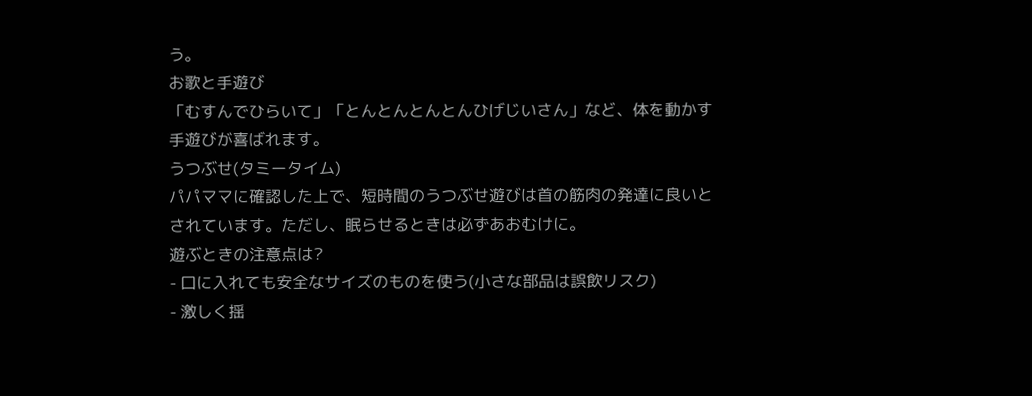う。
お歌と手遊び
「むすんでひらいて」「とんとんとんとんひげじいさん」など、体を動かす手遊びが喜ばれます。
うつぶせ(タミータイム)
パパママに確認した上で、短時間のうつぶせ遊びは首の筋肉の発達に良いとされています。ただし、眠らせるときは必ずあおむけに。
遊ぶときの注意点は?
- 口に入れても安全なサイズのものを使う(小さな部品は誤飲リスク)
- 激しく揺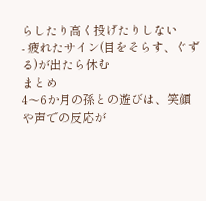らしたり高く投げたりしない
- 疲れたサイン(目をそらす、ぐずる)が出たら休む
まとめ
4〜6か月の孫との遊びは、笑顔や声での反応が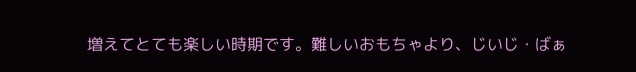増えてとても楽しい時期です。難しいおもちゃより、じいじ・ばぁ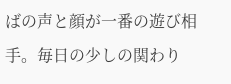ばの声と顔が一番の遊び相手。毎日の少しの関わり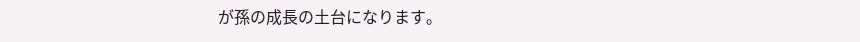が孫の成長の土台になります。